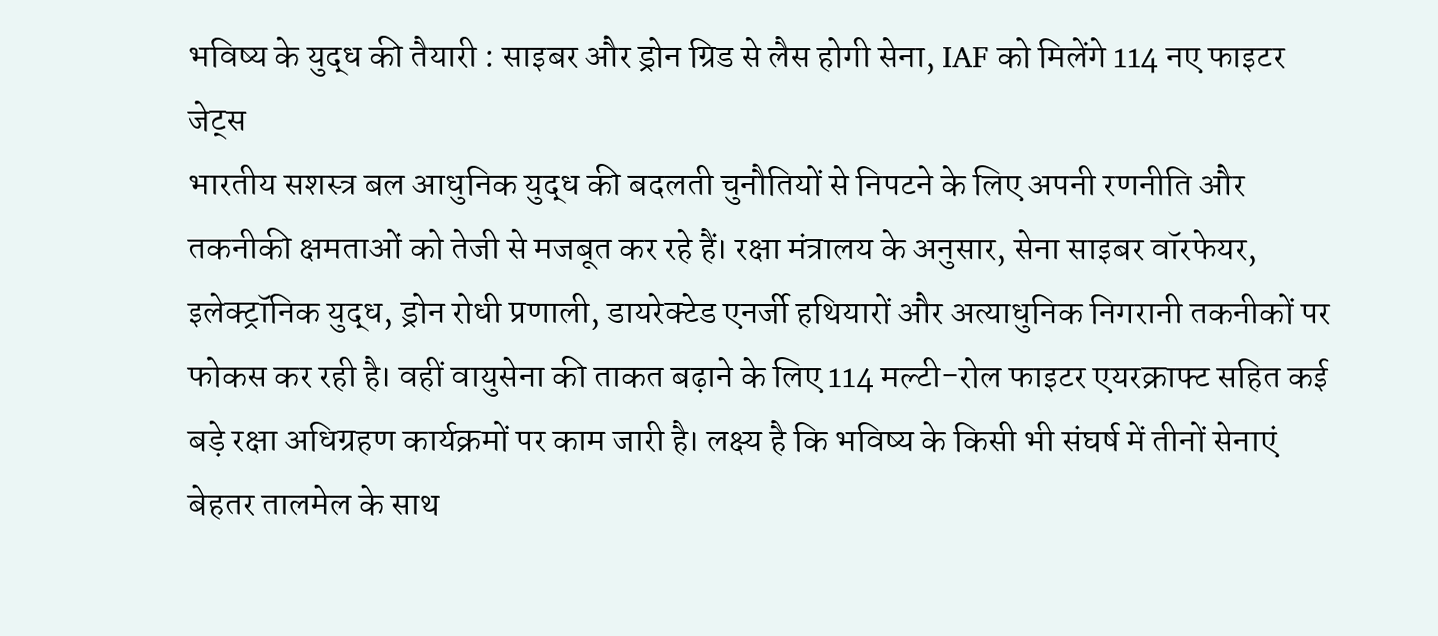भविष्य के युद्ध की तैयारी : साइबर और ड्रोन ग्रिड से लैस होगी सेना, IAF को मिलेंगे 114 नए फाइटर जेट्स
भारतीय सशस्त्र बल आधुनिक युद्ध की बदलती चुनौतियों से निपटने के लिए अपनी रणनीति और तकनीकी क्षमताओं को तेजी से मजबूत कर रहे हैं। रक्षा मंत्रालय के अनुसार, सेना साइबर वॉरफेयर, इलेक्ट्रॉनिक युद्ध, ड्रोन रोधी प्रणाली, डायरेक्टेड एनर्जी हथियारों और अत्याधुनिक निगरानी तकनीकों पर फोकस कर रही है। वहीं वायुसेना की ताकत बढ़ाने के लिए 114 मल्टी-रोल फाइटर एयरक्राफ्ट सहित कई बड़े रक्षा अधिग्रहण कार्यक्रमों पर काम जारी है। लक्ष्य है कि भविष्य के किसी भी संघर्ष में तीनों सेनाएं बेहतर तालमेल के साथ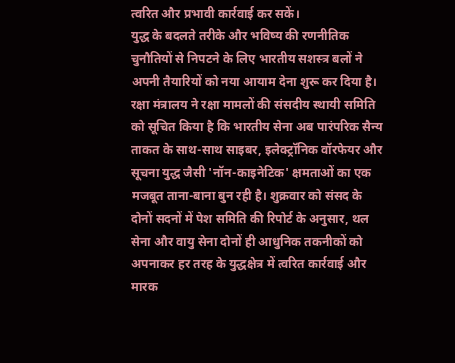त्वरित और प्रभावी कार्रवाई कर सकें।
युद्ध के बदलते तरीके और भविष्य की रणनीतिक चुनौतियों से निपटने के लिए भारतीय सशस्त्र बलों ने अपनी तैयारियों को नया आयाम देना शुरू कर दिया है। रक्षा मंत्रालय ने रक्षा मामलों की संसदीय स्थायी समिति को सूचित किया है कि भारतीय सेना अब पारंपरिक सैन्य ताकत के साथ-साथ साइबर, इलेक्ट्रॉनिक वॉरफेयर और सूचना युद्ध जैसी 'नॉन-काइनेटिक' क्षमताओं का एक मजबूत ताना-बाना बुन रही है। शुक्रवार को संसद के दोनों सदनों में पेश समिति की रिपोर्ट के अनुसार, थल सेना और वायु सेना दोनों ही आधुनिक तकनीकों को अपनाकर हर तरह के युद्धक्षेत्र में त्वरित कार्रवाई और मारक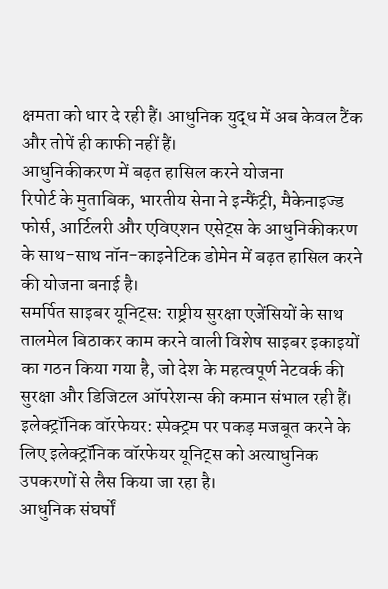क्षमता को धार दे रही हैं। आधुनिक युद्ध में अब केवल टैंक और तोपें ही काफी नहीं हैं।
आधुनिकीकरण में बढ़त हासिल करने योजना
रिपोर्ट के मुताबिक, भारतीय सेना ने इन्फैंट्री, मैकेनाइज्ड फोर्स, आर्टिलरी और एविएशन एसेट्स के आधुनिकीकरण के साथ-साथ नॉन-काइनेटिक डोमेन में बढ़त हासिल करने की योजना बनाई है।
समर्पित साइबर यूनिट्स: राष्ट्रीय सुरक्षा एजेंसियों के साथ तालमेल बिठाकर काम करने वाली विशेष साइबर इकाइयों का गठन किया गया है, जो देश के महत्वपूर्ण नेटवर्क की सुरक्षा और डिजिटल ऑपरेशन्स की कमान संभाल रही हैं।
इलेक्ट्रॉनिक वॉरफेयर: स्पेक्ट्रम पर पकड़ मजबूत करने के लिए इलेक्ट्रॉनिक वॉरफेयर यूनिट्स को अत्याधुनिक उपकरणों से लैस किया जा रहा है।
आधुनिक संघर्षों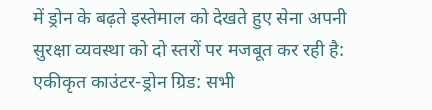में ड्रोन के बढ़ते इस्तेमाल को देखते हुए सेना अपनी सुरक्षा व्यवस्था को दो स्तरों पर मजबूत कर रही है:
एकीकृत काउंटर-ड्रोन ग्रिड: सभी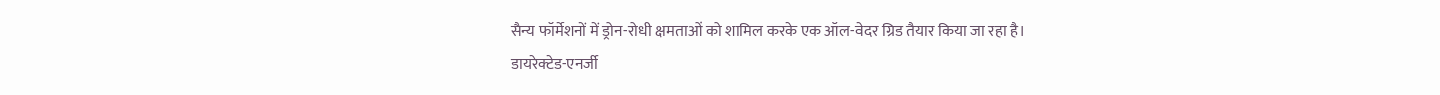सैन्य फॉर्मेशनों में ड्रोन-रोधी क्षमताओं को शामिल करके एक ऑल-वेदर ग्रिड तैयार किया जा रहा है।
डायरेक्टेड-एनर्जी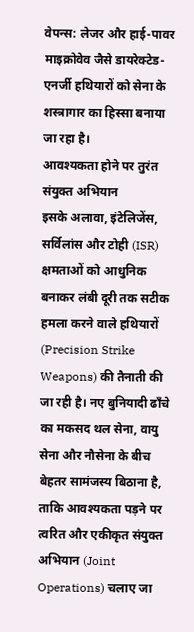वेपन्स: लेजर और हाई-पावर माइक्रोवेव जैसे डायरेक्टेड-एनर्जी हथियारों को सेना के शस्त्रागार का हिस्सा बनाया जा रहा है।
आवश्यकता होने पर तुरंत संयुक्त अभियान
इसके अलावा, इंटेलिजेंस, सर्विलांस और टोही (ISR) क्षमताओं को आधुनिक बनाकर लंबी दूरी तक सटीक हमला करने वाले हथियारों (Precision Strike Weapons) की तैनाती की जा रही है। नए बुनियादी ढाँचे का मकसद थल सेना, वायु सेना और नौसेना के बीच बेहतर सामंजस्य बिठाना है, ताकि आवश्यकता पड़ने पर त्वरित और एकीकृत संयुक्त अभियान (Joint Operations) चलाए जा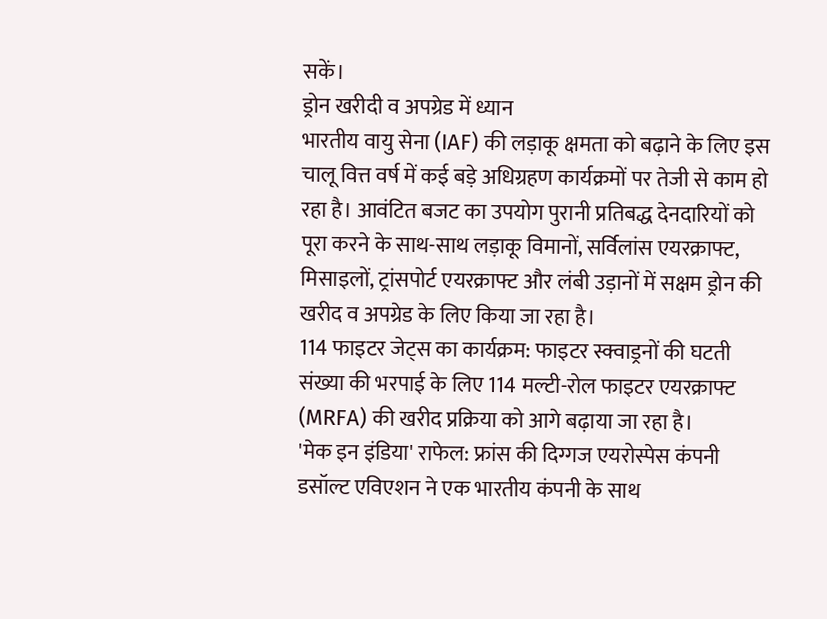सकें।
ड्रोन खरीदी व अपग्रेड में ध्यान
भारतीय वायु सेना (IAF) की लड़ाकू क्षमता को बढ़ाने के लिए इस चालू वित्त वर्ष में कई बड़े अधिग्रहण कार्यक्रमों पर तेजी से काम हो रहा है। आवंटित बजट का उपयोग पुरानी प्रतिबद्ध देनदारियों को पूरा करने के साथ-साथ लड़ाकू विमानों, सर्विलांस एयरक्राफ्ट, मिसाइलों, ट्रांसपोर्ट एयरक्राफ्ट और लंबी उड़ानों में सक्षम ड्रोन की खरीद व अपग्रेड के लिए किया जा रहा है।
114 फाइटर जेट्स का कार्यक्रम: फाइटर स्क्वाड्रनों की घटती संख्या की भरपाई के लिए 114 मल्टी-रोल फाइटर एयरक्राफ्ट (MRFA) की खरीद प्रक्रिया को आगे बढ़ाया जा रहा है।
'मेक इन इंडिया' राफेल: फ्रांस की दिग्गज एयरोस्पेस कंपनी डसॉल्ट एविएशन ने एक भारतीय कंपनी के साथ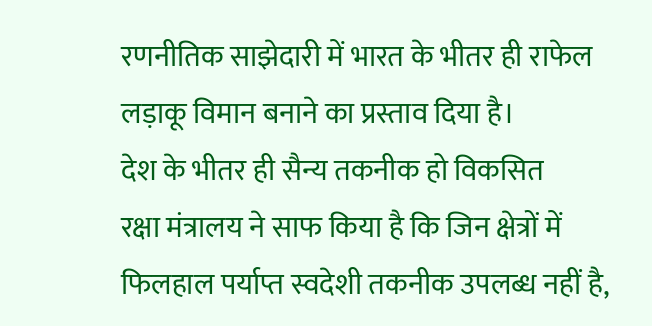रणनीतिक साझेदारी में भारत के भीतर ही राफेल लड़ाकू विमान बनाने का प्रस्ताव दिया है।
देश के भीतर ही सैन्य तकनीक हो विकसित
रक्षा मंत्रालय ने साफ किया है कि जिन क्षेत्रों में फिलहाल पर्याप्त स्वदेशी तकनीक उपलब्ध नहीं है,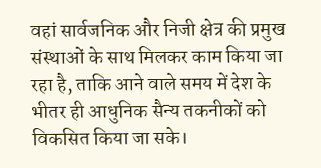वहां सार्वजनिक और निजी क्षेत्र की प्रमुख संस्थाओं के साथ मिलकर काम किया जा रहा है, ताकि आने वाले समय में देश के भीतर ही आधुनिक सैन्य तकनीकों को विकसित किया जा सके।